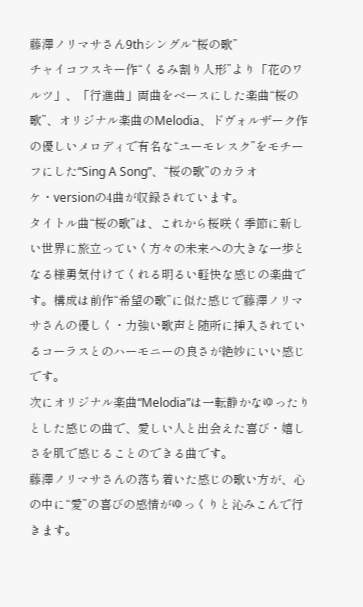藤澤ノリマサさん9thシングル“桜の歌”
チャイコフスキー作“くるみ割り人形”より「花のワルツ」、「行進曲」両曲をベースにした楽曲“桜の歌”、オリジナル楽曲のMelodia、ドヴォルザーク作の優しいメロディで有名な“ユーモレスク”をモチーフにした“Sing A Song”、“桜の歌”のカラオケ・versionの4曲が収録されています。
タイトル曲“桜の歌”は、これから桜咲く季節に新しい世界に旅立っていく方々の未来への大きな一歩となる様勇気付けてくれる明るい軽快な感じの楽曲です。構成は前作“希望の歌”に似た感じで藤澤ノリマサさんの優しく・力強い歌声と随所に挿入されているコーラスとのハーモニーの良さが絶妙にいい感じです。
次にオリジナル楽曲“Melodia”は一転静かなゆったりとした感じの曲で、愛しい人と出会えた喜び・嬉しさを肌で感じることのできる曲です。
藤澤ノリマサさんの落ち着いた感じの歌い方が、心の中に“愛”の喜びの感情がゆっくりと沁みこんで行きます。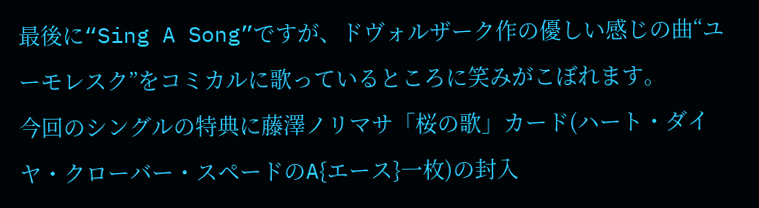最後に“Sing A Song”ですが、ドヴォルザーク作の優しい感じの曲“ユーモレスク”をコミカルに歌っているところに笑みがこぼれます。
今回のシングルの特典に藤澤ノリマサ「桜の歌」カード(ハート・ダイヤ・クローバー・スペードのA{エース}一枚)の封入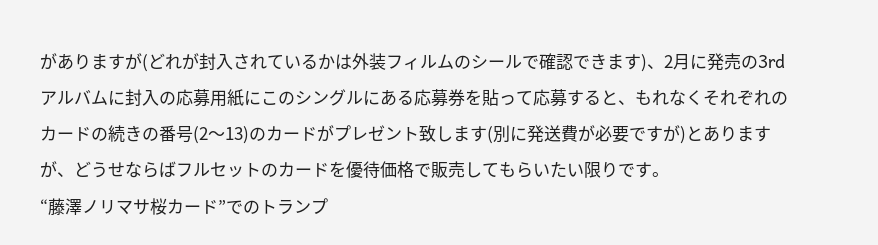がありますが(どれが封入されているかは外装フィルムのシールで確認できます)、2月に発売の3rdアルバムに封入の応募用紙にこのシングルにある応募券を貼って応募すると、もれなくそれぞれのカードの続きの番号(2〜13)のカードがプレゼント致します(別に発送費が必要ですが)とありますが、どうせならばフルセットのカードを優待価格で販売してもらいたい限りです。
“藤澤ノリマサ桜カード”でのトランプ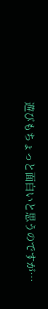遊びもちょっと面白いと思うのですが…